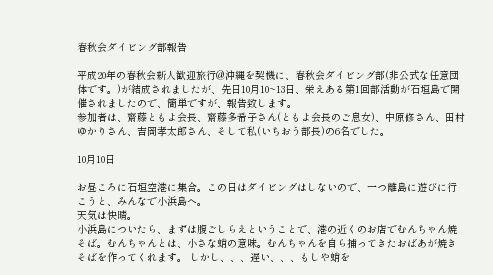春秋会ダイビング部報告

平成20年の春秋会新人歓迎旅行@沖縄を契機に、春秋会ダイビング部(非公式な任意団体です。)が結成されましたが、先日10月10~13日、栄えある第1回部活動が石垣島で開催されましたので、簡単ですが、報告致します。
参加者は、齋藤ともよ会長、齋藤多希子さん(ともよ会長のご息女)、中原修さん、田村ゆかりさん、吉岡孝太郎さん、そして私(いちおう部長)の6名でした。

10月10日

お昼ころに石垣空港に集合。この日はダイビングはしないので、一つ離島に遊びに行こうと、みんなで小浜島へ。
天気は快晴。
小浜島についたら、まずは腹ごしらえということで、港の近くのお店でむんちゃん焼そば。むんちゃんとは、小さな蛸の意味。むんちゃんを自ら捕ってきたおばあが焼きそばを作ってくれます。 しかし、、、遅い、、、もしや蛸を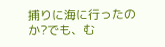捕りに海に行ったのか?でも、む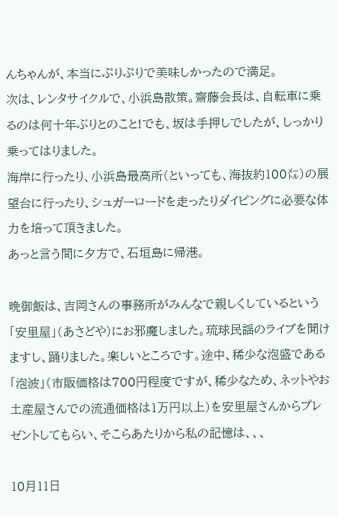んちゃんが、本当にぷりぷりで美味しかったので満足。
次は、レンタサイクルで、小浜島散策。齋藤会長は、自転車に乗るのは何十年ぶりとのこと!でも、坂は手押しでしたが、しっかり乗ってはりました。
海岸に行ったり、小浜島最高所(といっても、海抜約100㍍)の展望台に行ったり、シュガーロードを走ったりダイビングに必要な体力を培って頂きました。
あっと言う間に夕方で、石垣島に帰港。

晩御飯は、吉岡さんの事務所がみんなで親しくしているという「安里屋」(あさどや)にお邪魔しました。琉球民謡のライブを聞けますし、踊りました。楽しいところです。途中、稀少な泡盛である「泡波」(市販価格は700円程度ですが、稀少なため、ネットやお土産屋さんでの流通価格は1万円以上)を安里屋さんからプレゼントしてもらい、そこらあたりから私の記憶は、、、

10月11日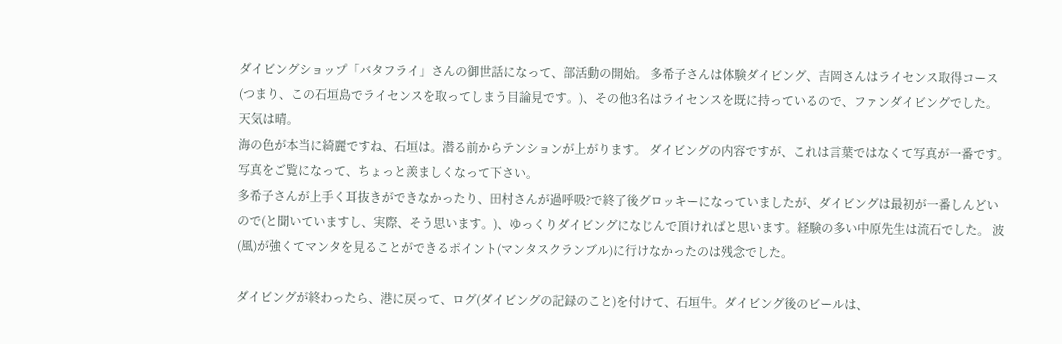ダイビングショップ「バタフライ」さんの御世話になって、部活動の開始。 多希子さんは体験ダイビング、吉岡さんはライセンス取得コース(つまり、この石垣島でライセンスを取ってしまう目論見です。)、その他3名はライセンスを既に持っているので、ファンダイビングでした。
天気は晴。
海の色が本当に綺麗ですね、石垣は。潜る前からテンションが上がります。 ダイビングの内容ですが、これは言葉ではなくて写真が一番です。写真をご覧になって、ちょっと羨ましくなって下さい。
多希子さんが上手く耳抜きができなかったり、田村さんが過呼吸?で終了後グロッキーになっていましたが、ダイビングは最初が一番しんどいので(と聞いていますし、実際、そう思います。)、ゆっくりダイビングになじんで頂ければと思います。経験の多い中原先生は流石でした。 波(風)が強くてマンタを見ることができるポイント(マンタスクランブル)に行けなかったのは残念でした。

ダイビングが終わったら、港に戻って、ログ(ダイビングの記録のこと)を付けて、石垣牛。ダイビング後のビールは、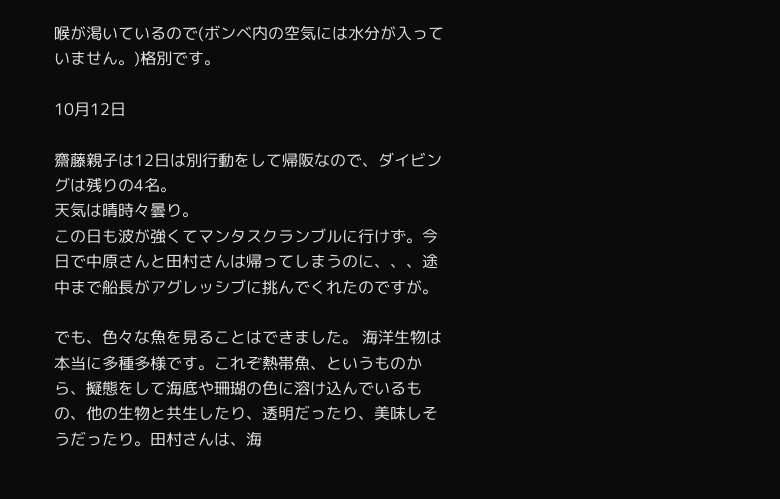喉が渇いているので(ボンベ内の空気には水分が入っていません。)格別です。

10月12日

齋藤親子は12日は別行動をして帰阪なので、ダイビングは残りの4名。
天気は晴時々曇り。
この日も波が強くてマンタスクランブルに行けず。今日で中原さんと田村さんは帰ってしまうのに、、、途中まで船長がアグレッシブに挑んでくれたのですが。

でも、色々な魚を見ることはできました。 海洋生物は本当に多種多様です。これぞ熱帯魚、というものから、擬態をして海底や珊瑚の色に溶け込んでいるもの、他の生物と共生したり、透明だったり、美味しそうだったり。田村さんは、海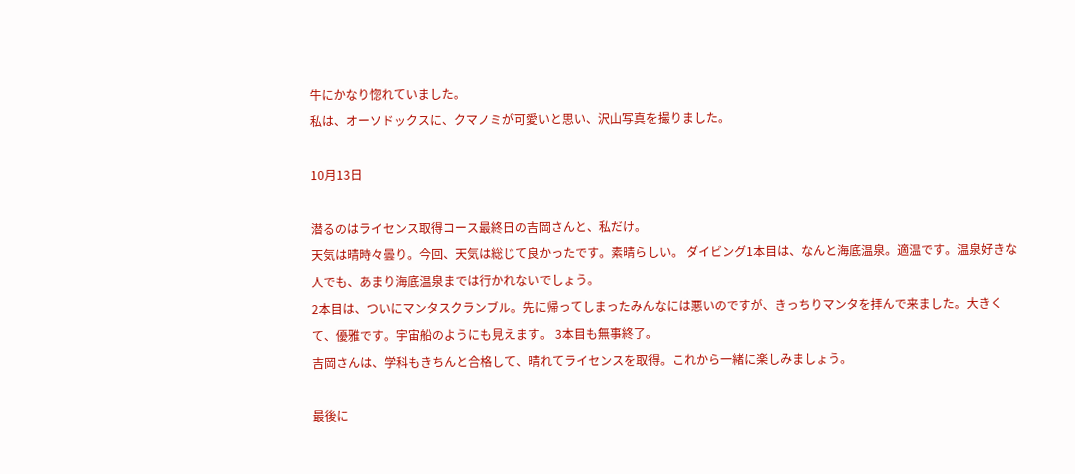牛にかなり惚れていました。
私は、オーソドックスに、クマノミが可愛いと思い、沢山写真を撮りました。

10月13日

潜るのはライセンス取得コース最終日の吉岡さんと、私だけ。
天気は晴時々曇り。今回、天気は総じて良かったです。素晴らしい。 ダイビング1本目は、なんと海底温泉。適温です。温泉好きな人でも、あまり海底温泉までは行かれないでしょう。
2本目は、ついにマンタスクランブル。先に帰ってしまったみんなには悪いのですが、きっちりマンタを拝んで来ました。大きくて、優雅です。宇宙船のようにも見えます。 3本目も無事終了。
吉岡さんは、学科もきちんと合格して、晴れてライセンスを取得。これから一緒に楽しみましょう。

最後に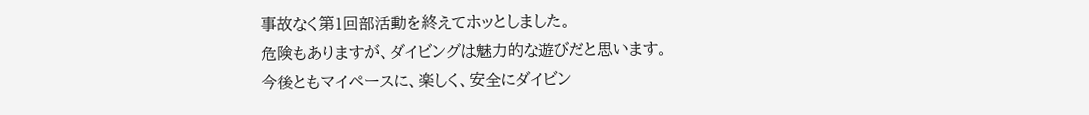事故なく第1回部活動を終えてホッとしました。
危険もありますが、ダイビングは魅力的な遊びだと思います。
今後ともマイペースに、楽しく、安全にダイビン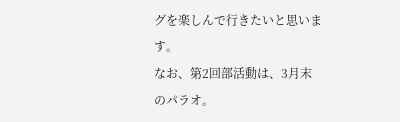グを楽しんで行きたいと思います。
なお、第2回部活動は、3月末のパラオ。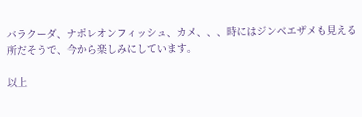バラクーダ、ナポレオンフィッシュ、カメ、、、時にはジンベエザメも見える所だそうで、今から楽しみにしています。

以上